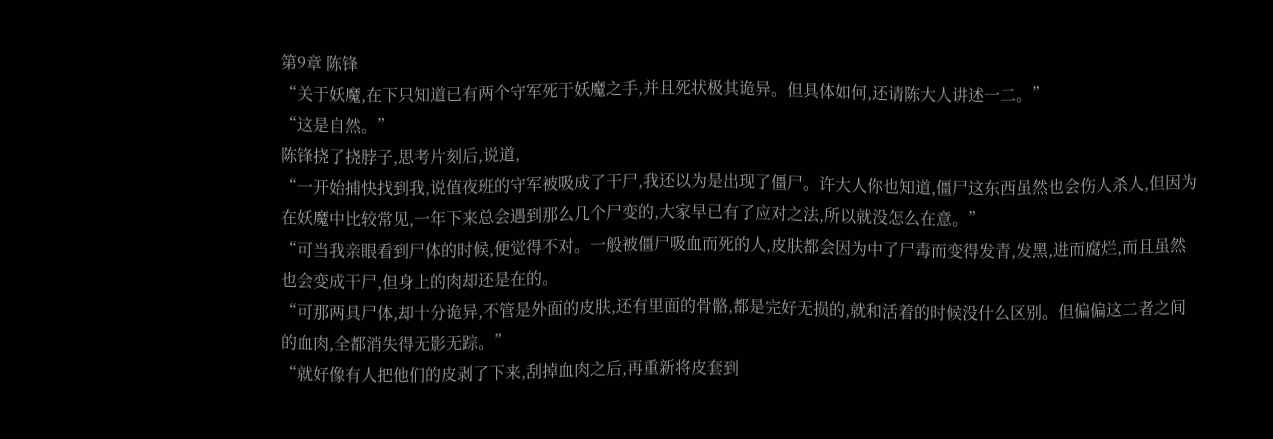第9章 陈锋
“关于妖魔,在下只知道已有两个守军死于妖魔之手,并且死状极其诡异。但具体如何,还请陈大人讲述一二。”
“这是自然。”
陈锋挠了挠脖子,思考片刻后,说道,
“一开始捕快找到我,说值夜班的守军被吸成了干尸,我还以为是出现了僵尸。许大人你也知道,僵尸这东西虽然也会伤人杀人,但因为在妖魔中比较常见,一年下来总会遇到那么几个尸变的,大家早已有了应对之法,所以就没怎么在意。”
“可当我亲眼看到尸体的时候,便觉得不对。一般被僵尸吸血而死的人,皮肤都会因为中了尸毒而变得发青,发黑,进而腐烂,而且虽然也会变成干尸,但身上的肉却还是在的。
“可那两具尸体,却十分诡异,不管是外面的皮肤,还有里面的骨骼,都是完好无损的,就和活着的时候没什么区别。但偏偏这二者之间的血肉,全都消失得无影无踪。”
“就好像有人把他们的皮剥了下来,刮掉血肉之后,再重新将皮套到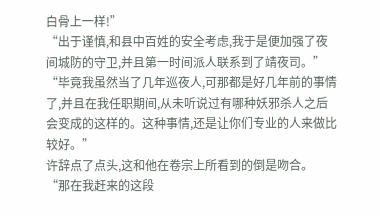白骨上一样!”
“出于谨慎,和县中百姓的安全考虑,我于是便加强了夜间城防的守卫,并且第一时间派人联系到了靖夜司。”
“毕竟我虽然当了几年巡夜人,可那都是好几年前的事情了,并且在我任职期间,从未听说过有哪种妖邪杀人之后会变成的这样的。这种事情,还是让你们专业的人来做比较好。”
许辞点了点头,这和他在卷宗上所看到的倒是吻合。
“那在我赶来的这段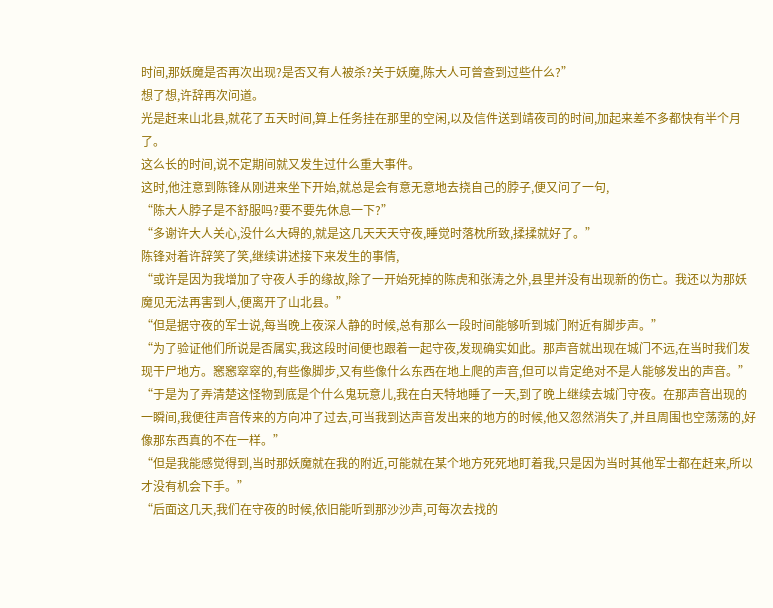时间,那妖魔是否再次出现?是否又有人被杀?关于妖魔,陈大人可曾查到过些什么?”
想了想,许辞再次问道。
光是赶来山北县,就花了五天时间,算上任务挂在那里的空闲,以及信件送到靖夜司的时间,加起来差不多都快有半个月了。
这么长的时间,说不定期间就又发生过什么重大事件。
这时,他注意到陈锋从刚进来坐下开始,就总是会有意无意地去挠自己的脖子,便又问了一句,
“陈大人脖子是不舒服吗?要不要先休息一下?”
“多谢许大人关心,没什么大碍的,就是这几天天天守夜,睡觉时落枕所致,揉揉就好了。”
陈锋对着许辞笑了笑,继续讲述接下来发生的事情,
“或许是因为我增加了守夜人手的缘故,除了一开始死掉的陈虎和张涛之外,县里并没有出现新的伤亡。我还以为那妖魔见无法再害到人,便离开了山北县。”
“但是据守夜的军士说,每当晚上夜深人静的时候,总有那么一段时间能够听到城门附近有脚步声。”
“为了验证他们所说是否属实,我这段时间便也跟着一起守夜,发现确实如此。那声音就出现在城门不远,在当时我们发现干尸地方。窸窸窣窣的,有些像脚步,又有些像什么东西在地上爬的声音,但可以肯定绝对不是人能够发出的声音。”
“于是为了弄清楚这怪物到底是个什么鬼玩意儿,我在白天特地睡了一天,到了晚上继续去城门守夜。在那声音出现的一瞬间,我便往声音传来的方向冲了过去,可当我到达声音发出来的地方的时候,他又忽然消失了,并且周围也空荡荡的,好像那东西真的不在一样。”
“但是我能感觉得到,当时那妖魔就在我的附近,可能就在某个地方死死地盯着我,只是因为当时其他军士都在赶来,所以才没有机会下手。”
“后面这几天,我们在守夜的时候,依旧能听到那沙沙声,可每次去找的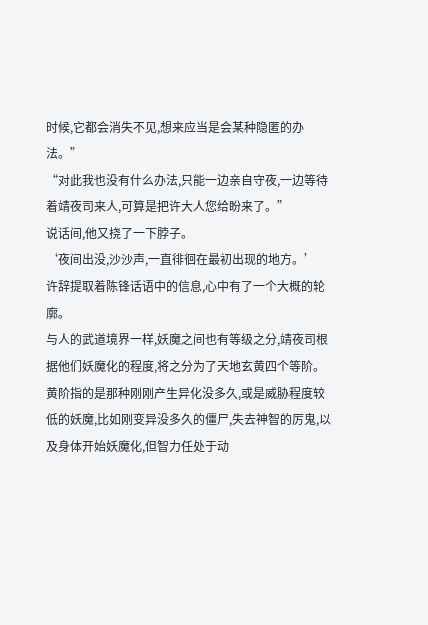时候,它都会消失不见,想来应当是会某种隐匿的办法。”
“对此我也没有什么办法,只能一边亲自守夜,一边等待着靖夜司来人,可算是把许大人您给盼来了。”
说话间,他又挠了一下脖子。
‘夜间出没,沙沙声,一直徘徊在最初出现的地方。’
许辞提取着陈锋话语中的信息,心中有了一个大概的轮廓。
与人的武道境界一样,妖魔之间也有等级之分,靖夜司根据他们妖魔化的程度,将之分为了天地玄黄四个等阶。
黄阶指的是那种刚刚产生异化没多久,或是威胁程度较低的妖魔,比如刚变异没多久的僵尸,失去神智的厉鬼,以及身体开始妖魔化,但智力任处于动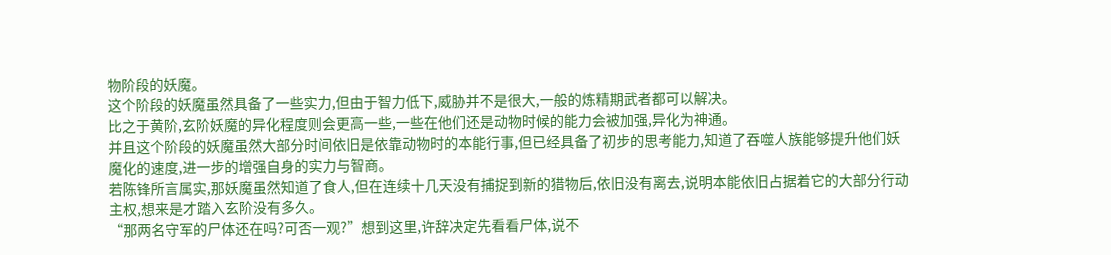物阶段的妖魔。
这个阶段的妖魔虽然具备了一些实力,但由于智力低下,威胁并不是很大,一般的炼精期武者都可以解决。
比之于黄阶,玄阶妖魔的异化程度则会更高一些,一些在他们还是动物时候的能力会被加强,异化为神通。
并且这个阶段的妖魔虽然大部分时间依旧是依靠动物时的本能行事,但已经具备了初步的思考能力,知道了吞噬人族能够提升他们妖魔化的速度,进一步的增强自身的实力与智商。
若陈锋所言属实,那妖魔虽然知道了食人,但在连续十几天没有捕捉到新的猎物后,依旧没有离去,说明本能依旧占据着它的大部分行动主权,想来是才踏入玄阶没有多久。
“那两名守军的尸体还在吗?可否一观?”想到这里,许辞决定先看看尸体,说不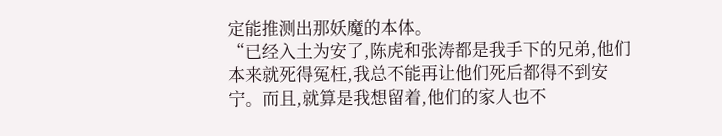定能推测出那妖魔的本体。
“已经入土为安了,陈虎和张涛都是我手下的兄弟,他们本来就死得冤枉,我总不能再让他们死后都得不到安宁。而且,就算是我想留着,他们的家人也不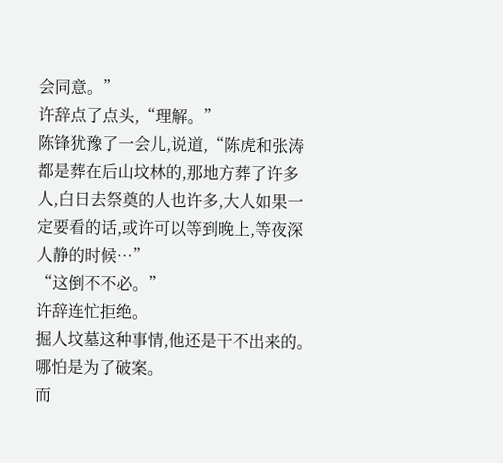会同意。”
许辞点了点头,“理解。”
陈锋犹豫了一会儿,说道,“陈虎和张涛都是葬在后山坟林的,那地方葬了许多人,白日去祭奠的人也许多,大人如果一定要看的话,或许可以等到晚上,等夜深人静的时候…”
“这倒不不必。”
许辞连忙拒绝。
掘人坟墓这种事情,他还是干不出来的。
哪怕是为了破案。
而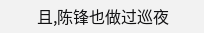且,陈锋也做过巡夜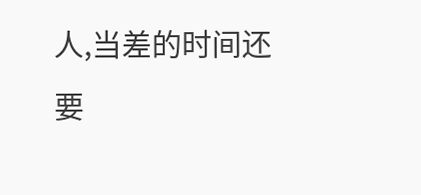人,当差的时间还要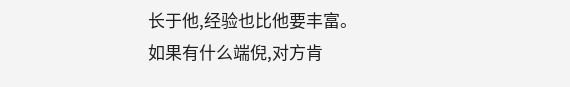长于他,经验也比他要丰富。
如果有什么端倪,对方肯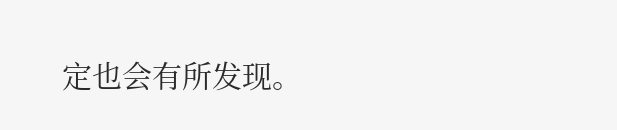定也会有所发现。